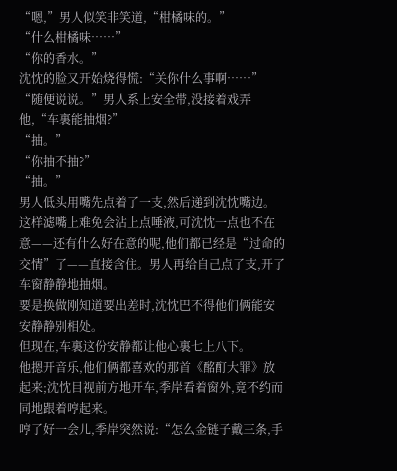“嗯,”男人似笑非笑道,“柑橘味的。”
“什么柑橘味……”
“你的香水。”
沈忱的脸又开始烧得慌:“关你什么事啊……”
“随便说说。”男人系上安全带,没接着戏弄他,“车裏能抽烟?”
“抽。”
“你抽不抽?”
“抽。”
男人低头用嘴先点着了一支,然后递到沈忱嘴边。这样滤嘴上难免会沾上点唾液,可沈忱一点也不在意——还有什么好在意的呢,他们都已经是“过命的交情”了——直接含住。男人再给自己点了支,开了车窗静静地抽烟。
要是换做刚知道要出差时,沈忱巴不得他们俩能安安静静别相处。
但现在,车裏这份安静都让他心裏七上八下。
他摁开音乐,他们俩都喜欢的那首《酩酊大罪》放起来;沈忱目视前方地开车,季岸看着窗外,竟不约而同地跟着哼起来。
哼了好一会儿,季岸突然说:“怎么金链子戴三条,手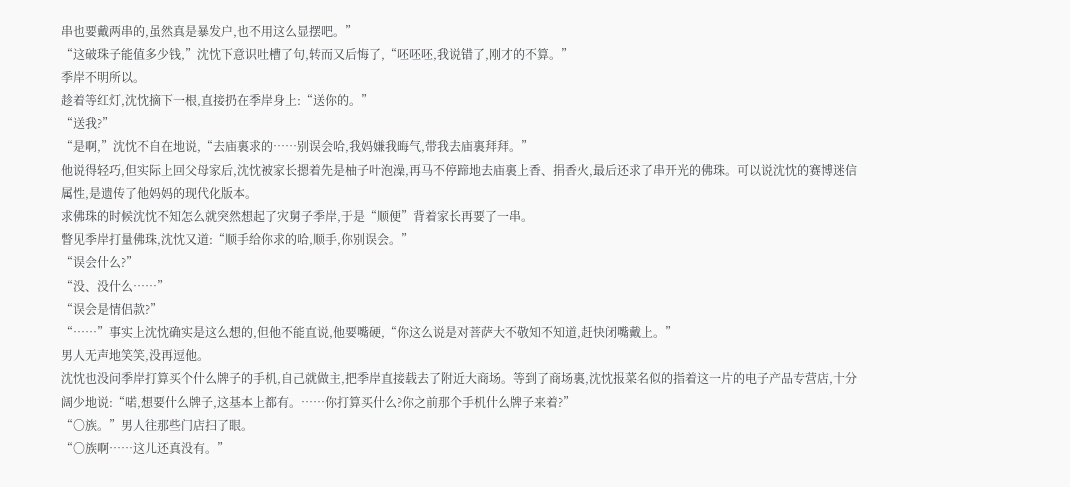串也要戴两串的,虽然真是暴发户,也不用这么显摆吧。”
“这破珠子能值多少钱,”沈忱下意识吐槽了句,转而又后悔了,“呸呸呸,我说错了,刚才的不算。”
季岸不明所以。
趁着等红灯,沈忱摘下一根,直接扔在季岸身上:“送你的。”
“送我?”
“是啊,”沈忱不自在地说,“去庙裏求的……别误会哈,我妈嫌我晦气,带我去庙裏拜拜。”
他说得轻巧,但实际上回父母家后,沈忱被家长摁着先是柚子叶泡澡,再马不停蹄地去庙裏上香、捐香火,最后还求了串开光的佛珠。可以说沈忱的赛博迷信属性,是遗传了他妈妈的现代化版本。
求佛珠的时候沈忱不知怎么就突然想起了灾舅子季岸,于是“顺便”背着家长再要了一串。
瞥见季岸打量佛珠,沈忱又道:“顺手给你求的哈,顺手,你别误会。”
“误会什么?”
“没、没什么……”
“误会是情侣款?”
“……”事实上沈忱确实是这么想的,但他不能直说,他要嘴硬,“你这么说是对菩萨大不敬知不知道,赶快闭嘴戴上。”
男人无声地笑笑,没再逗他。
沈忱也没问季岸打算买个什么牌子的手机,自己就做主,把季岸直接载去了附近大商场。等到了商场裏,沈忱报菜名似的指着这一片的电子产品专营店,十分阔少地说:“喏,想要什么牌子,这基本上都有。……你打算买什么?你之前那个手机什么牌子来着?”
“〇族。”男人往那些门店扫了眼。
“〇族啊……这儿还真没有。”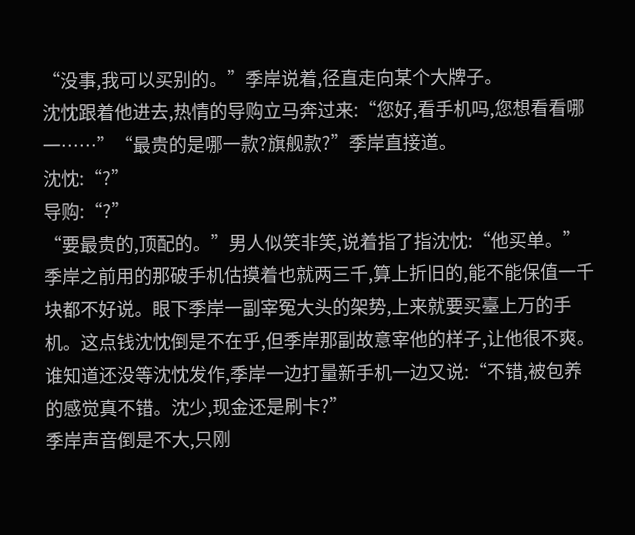“没事,我可以买别的。”季岸说着,径直走向某个大牌子。
沈忱跟着他进去,热情的导购立马奔过来:“您好,看手机吗,您想看看哪一……”“最贵的是哪一款?旗舰款?”季岸直接道。
沈忱:“?”
导购:“?”
“要最贵的,顶配的。”男人似笑非笑,说着指了指沈忱:“他买单。”
季岸之前用的那破手机估摸着也就两三千,算上折旧的,能不能保值一千块都不好说。眼下季岸一副宰冤大头的架势,上来就要买臺上万的手机。这点钱沈忱倒是不在乎,但季岸那副故意宰他的样子,让他很不爽。
谁知道还没等沈忱发作,季岸一边打量新手机一边又说:“不错,被包养的感觉真不错。沈少,现金还是刷卡?”
季岸声音倒是不大,只刚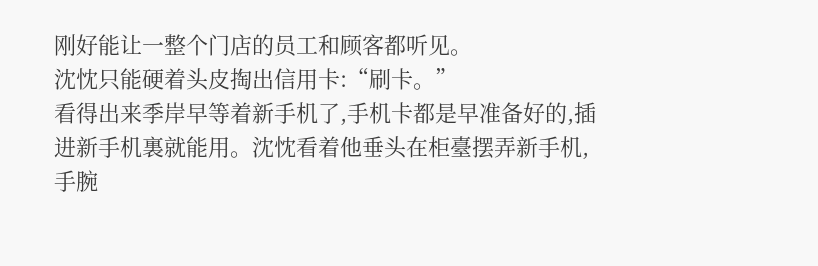刚好能让一整个门店的员工和顾客都听见。
沈忱只能硬着头皮掏出信用卡:“刷卡。”
看得出来季岸早等着新手机了,手机卡都是早准备好的,插进新手机裏就能用。沈忱看着他垂头在柜臺摆弄新手机,手腕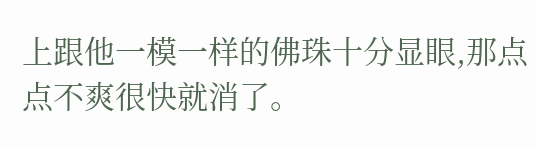上跟他一模一样的佛珠十分显眼,那点点不爽很快就消了。